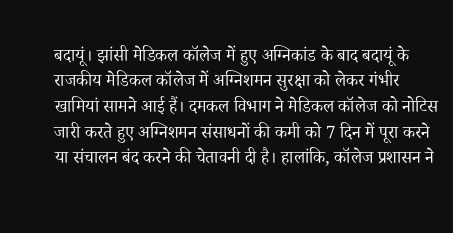बदायूं। झांसी मेडिकल कॉलेज में हुए अग्निकांड के बाद बदायूं के राजकीय मेडिकल कॉलेज में अग्निशमन सुरक्षा को लेकर गंभीर खामियां सामने आई हैं। दमकल विभाग ने मेडिकल कॉलेज को नोटिस जारी करते हुए अग्निशमन संसाधनों की कमी को 7 दिन में पूरा करने या संचालन बंद करने की चेतावनी दी है। हालांकि, कॉलेज प्रशासन ने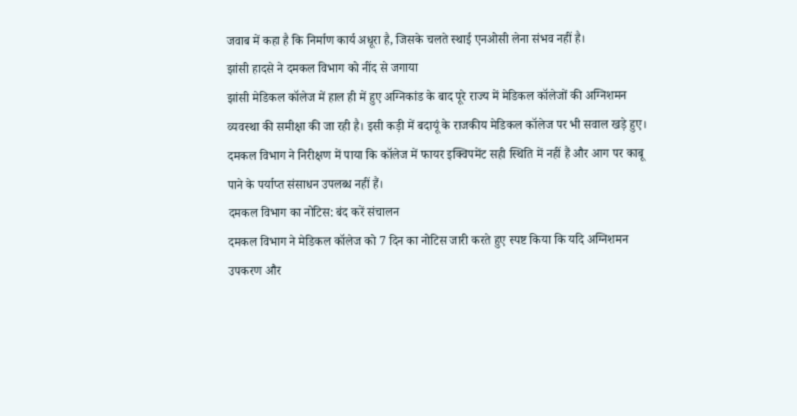जवाब में कहा है कि निर्माण कार्य अधूरा है, जिसके चलते स्थाई एनओसी लेना संभव नहीं है।
झांसी हादसे ने दमकल विभाग को नींद से जगाया
झांसी मेडिकल कॉलेज में हाल ही में हुए अग्निकांड के बाद पूरे राज्य में मेडिकल कॉलेजों की अग्निशमन व्यवस्था की समीक्षा की जा रही है। इसी कड़ी में बदायूं के राजकीय मेडिकल कॉलेज पर भी सवाल खड़े हुए। दमकल विभाग ने निरीक्षण में पाया कि कॉलेज में फायर इक्विपमेंट सही स्थिति में नहीं हैं और आग पर काबू पाने के पर्याप्त संसाधन उपलब्ध नहीं हैं।
दमकल विभाग का नोटिस: बंद करें संचालन
दमकल विभाग ने मेडिकल कॉलेज को 7 दिन का नोटिस जारी करते हुए स्पष्ट किया कि यदि अग्निशमन उपकरण और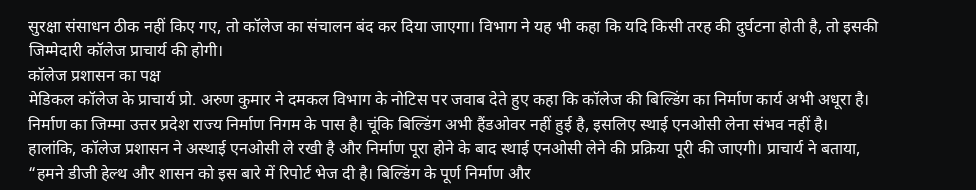सुरक्षा संसाधन ठीक नहीं किए गए, तो कॉलेज का संचालन बंद कर दिया जाएगा। विभाग ने यह भी कहा कि यदि किसी तरह की दुर्घटना होती है, तो इसकी जिम्मेदारी कॉलेज प्राचार्य की होगी।
कॉलेज प्रशासन का पक्ष
मेडिकल कॉलेज के प्राचार्य प्रो. अरुण कुमार ने दमकल विभाग के नोटिस पर जवाब देते हुए कहा कि कॉलेज की बिल्डिंग का निर्माण कार्य अभी अधूरा है। निर्माण का जिम्मा उत्तर प्रदेश राज्य निर्माण निगम के पास है। चूंकि बिल्डिंग अभी हैंडओवर नहीं हुई है, इसलिए स्थाई एनओसी लेना संभव नहीं है।
हालांकि, कॉलेज प्रशासन ने अस्थाई एनओसी ले रखी है और निर्माण पूरा होने के बाद स्थाई एनओसी लेने की प्रक्रिया पूरी की जाएगी। प्राचार्य ने बताया, “हमने डीजी हेल्थ और शासन को इस बारे में रिपोर्ट भेज दी है। बिल्डिंग के पूर्ण निर्माण और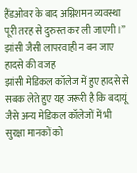हैंडओवर के बाद अग्निशमन व्यवस्था पूरी तरह से दुरुस्त कर ली जाएगी।”
झांसी जैसी लापरवाही न बन जाए हादसे की वजह
झांसी मेडिकल कॉलेज में हुए हादसे से सबक लेते हुए यह जरूरी है कि बदायूं जैसे अन्य मेडिकल कॉलेजों में भी सुरक्षा मानकों को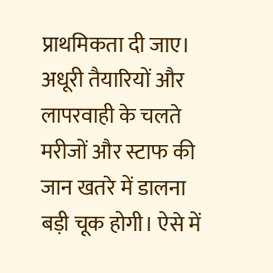प्राथमिकता दी जाए। अधूरी तैयारियों और लापरवाही के चलते मरीजों और स्टाफ की जान खतरे में डालना बड़ी चूक होगी। ऐसे में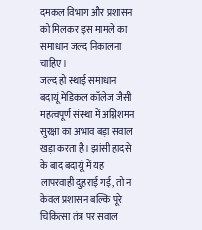दमकल विभाग और प्रशासन को मिलकर इस मामले का समाधान जल्द निकालना चाहिए।
जल्द हो स्थाई समाधान
बदायूं मेडिकल कॉलेज जैसी महत्वपूर्ण संस्था में अग्निशमन सुरक्षा का अभाव बड़ा सवाल खड़ा करता है। झांसी हादसे के बाद बदायूं में यह लापरवाही दुहराई गई, तो न केवल प्रशासन बल्कि पूरे चिकित्सा तंत्र पर सवाल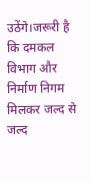उठेंगे।जरूरी है कि दमकल विभाग और निर्माण निगम मिलकर जल्द से जल्द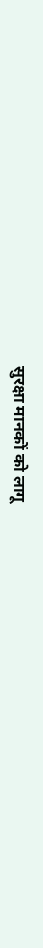सुरक्षा मानकों को लागू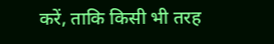करें, ताकि किसी भी तरह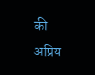की अप्रिय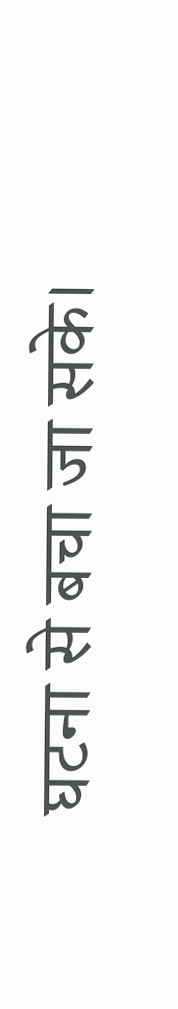घटना से बचा जा सके।